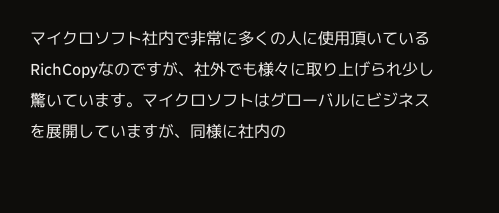マイクロソフト社内で非常に多くの人に使用頂いているRichCopyなのですが、社外でも様々に取り上げられ少し驚いています。マイクロソフトはグローバルにビジネスを展開していますが、同様に社内の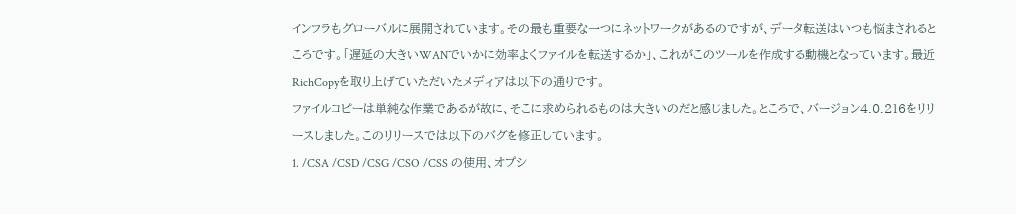インフラもグローバルに展開されています。その最も重要な一つにネットワークがあるのですが、データ転送はいつも悩まされるところです。「遅延の大きいWANでいかに効率よくファイルを転送するか」、これがこのツールを作成する動機となっています。最近RichCopyを取り上げていただいたメディアは以下の通りです。
ファイルコピーは単純な作業であるが故に、そこに求められるものは大きいのだと感じました。ところで、バージョン4.0.216をリリースしました。このリリースでは以下のバグを修正しています。
1. /CSA /CSD /CSG /CSO /CSS の使用、オプシ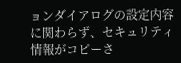ョンダイアログの設定内容に関わらず、セキュリティ情報がコピーさ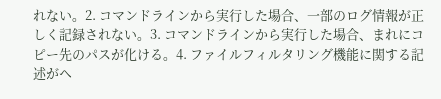れない。2. コマンドラインから実行した場合、一部のログ情報が正しく記録されない。3. コマンドラインから実行した場合、まれにコピー先のパスが化ける。4. ファイルフィルタリング機能に関する記述がヘ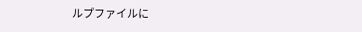ルプファイルに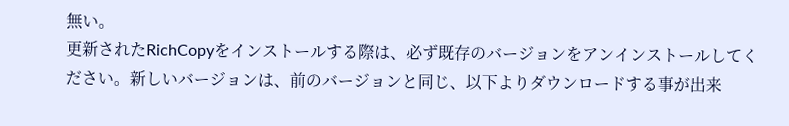無い。
更新されたRichCopyをインストールする際は、必ず既存のバージョンをアンインストールしてください。新しいバージョンは、前のバージョンと同じ、以下よりダウンロードする事が出来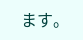ます。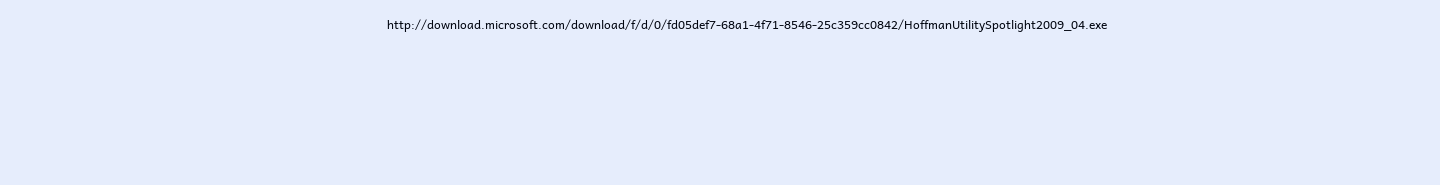http://download.microsoft.com/download/f/d/0/fd05def7-68a1-4f71-8546-25c359cc0842/HoffmanUtilitySpotlight2009_04.exe